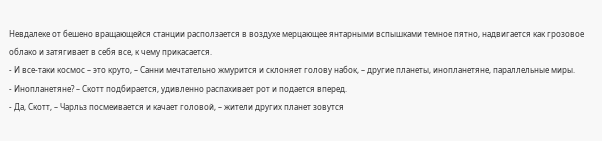Невдалеке от бешено вращающейся станции расползается в воздухе мерцающее янтарными вспышками темное пятно, надвигается как грозовое облако и затягивает в себя все, к чему прикасается.
- И все-таки космос – это круто, – Санни мечтательно жмурится и склоняет голову набок, – другие планеты, инопланетяне, параллельные миры.
- Инопланетяне? – Скотт подбирается, удивленно распахивает рот и подается вперед.
- Да, Скотт, – Чарльз посмеивается и качает головой, – жители других планет зовутся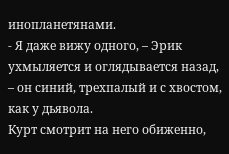инопланетянами.
- Я даже вижу одного, – Эрик ухмыляется и оглядывается назад, – он синий, трехпалый и с хвостом, как у дьявола.
Курт смотрит на него обиженно,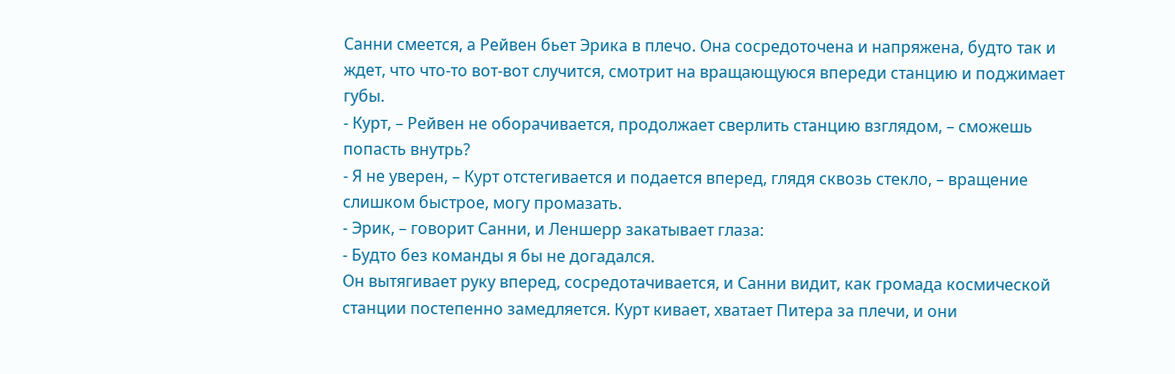Санни смеется, а Рейвен бьет Эрика в плечо. Она сосредоточена и напряжена, будто так и ждет, что что-то вот-вот случится, смотрит на вращающуюся впереди станцию и поджимает губы.
- Курт, – Рейвен не оборачивается, продолжает сверлить станцию взглядом, – сможешь попасть внутрь?
- Я не уверен, – Курт отстегивается и подается вперед, глядя сквозь стекло, – вращение слишком быстрое, могу промазать.
- Эрик, – говорит Санни, и Леншерр закатывает глаза:
- Будто без команды я бы не догадался.
Он вытягивает руку вперед, сосредотачивается, и Санни видит, как громада космической станции постепенно замедляется. Курт кивает, хватает Питера за плечи, и они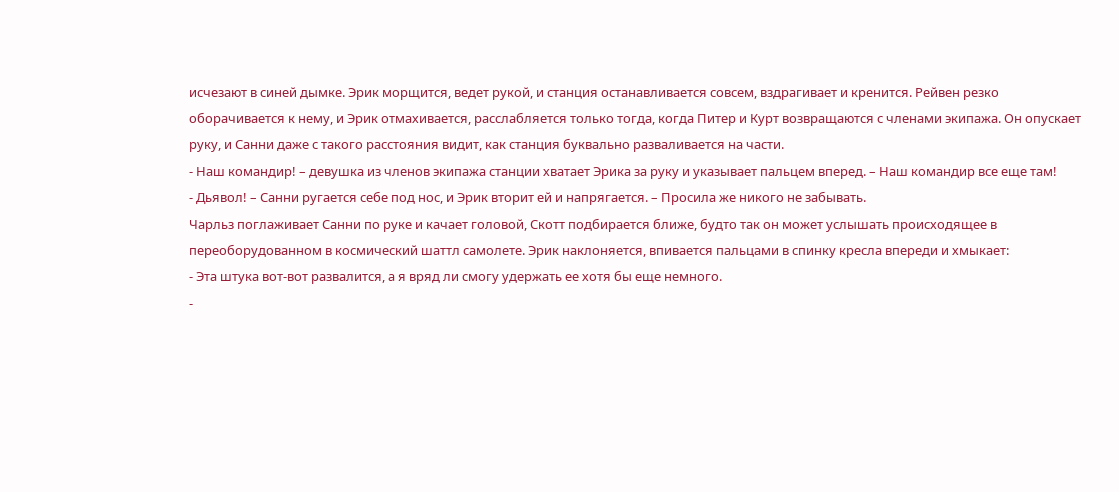исчезают в синей дымке. Эрик морщится, ведет рукой, и станция останавливается совсем, вздрагивает и кренится. Рейвен резко оборачивается к нему, и Эрик отмахивается, расслабляется только тогда, когда Питер и Курт возвращаются с членами экипажа. Он опускает руку, и Санни даже с такого расстояния видит, как станция буквально разваливается на части.
- Наш командир! – девушка из членов экипажа станции хватает Эрика за руку и указывает пальцем вперед. – Наш командир все еще там!
- Дьявол! – Санни ругается себе под нос, и Эрик вторит ей и напрягается. – Просила же никого не забывать.
Чарльз поглаживает Санни по руке и качает головой, Скотт подбирается ближе, будто так он может услышать происходящее в переоборудованном в космический шаттл самолете. Эрик наклоняется, впивается пальцами в спинку кресла впереди и хмыкает:
- Эта штука вот-вот развалится, а я вряд ли смогу удержать ее хотя бы еще немного.
-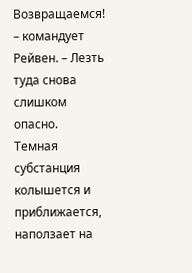Возвращаемся! – командует Рейвен. – Лезть туда снова слишком опасно.
Темная субстанция колышется и приближается, наползает на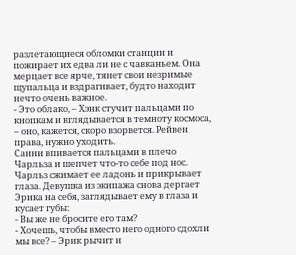разлетающиеся обломки станции и пожирает их едва ли не с чавканьем. Она мерцает все ярче, тянет свои незримые щупальца и вздрагивает, будто находит нечто очень важное.
- Это облако, – Хэнк стучит пальцами по кнопкам и вглядывается в темноту космоса, – оно, кажется, скоро взорвется. Рейвен права, нужно уходить.
Санни впивается пальцами в плечо Чарльза и шепчет что-то себе под нос. Чарльз сжимает ее ладонь и прикрывает глаза. Девушка из экипажа снова дергает Эрика на себя, заглядывает ему в глаза и кусает губы:
- Вы же не бросите его там?
- Хочешь, чтобы вместо него одного сдохли мы все? – Эрик рычит и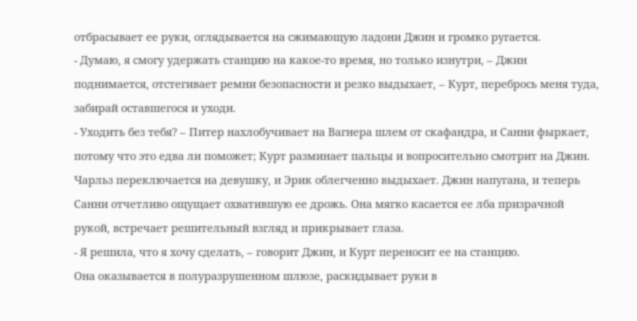отбрасывает ее руки, оглядывается на сжимающую ладони Джин и громко ругается.
- Думаю, я смогу удержать станцию на какое-то время, но только изнутри, – Джин поднимается, отстегивает ремни безопасности и резко выдыхает, – Курт, перебрось меня туда, забирай оставшегося и уходи.
- Уходить без тебя? – Питер нахлобучивает на Вагнера шлем от скафандра, и Санни фыркает, потому что это едва ли поможет; Курт разминает пальцы и вопросительно смотрит на Джин.
Чарльз переключается на девушку, и Эрик облегченно выдыхает. Джин напугана, и теперь Санни отчетливо ощущает охватившую ее дрожь. Она мягко касается ее лба призрачной рукой, встречает решительный взгляд и прикрывает глаза.
- Я решила, что я хочу сделать, – говорит Джин, и Курт переносит ее на станцию.
Она оказывается в полуразрушенном шлюзе, раскидывает руки в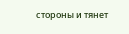стороны и тянет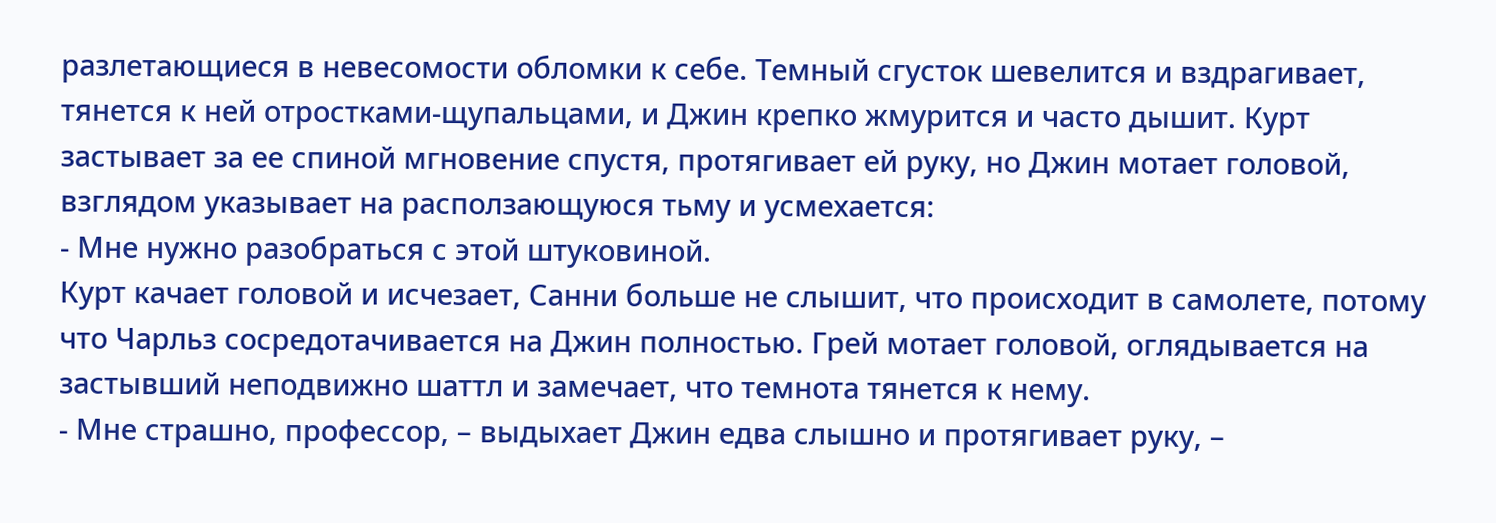разлетающиеся в невесомости обломки к себе. Темный сгусток шевелится и вздрагивает, тянется к ней отростками-щупальцами, и Джин крепко жмурится и часто дышит. Курт застывает за ее спиной мгновение спустя, протягивает ей руку, но Джин мотает головой, взглядом указывает на расползающуюся тьму и усмехается:
- Мне нужно разобраться с этой штуковиной.
Курт качает головой и исчезает, Санни больше не слышит, что происходит в самолете, потому что Чарльз сосредотачивается на Джин полностью. Грей мотает головой, оглядывается на застывший неподвижно шаттл и замечает, что темнота тянется к нему.
- Мне страшно, профессор, – выдыхает Джин едва слышно и протягивает руку, –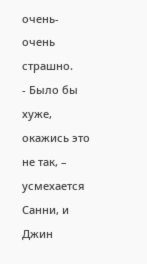очень-очень страшно.
- Было бы хуже, окажись это не так, – усмехается Санни, и Джин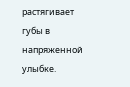растягивает губы в напряженной улыбке.